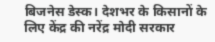बिजनेस डेस्क। देशभर के किसानों के लिए केंद्र की नरेंद्र मोदी सरकार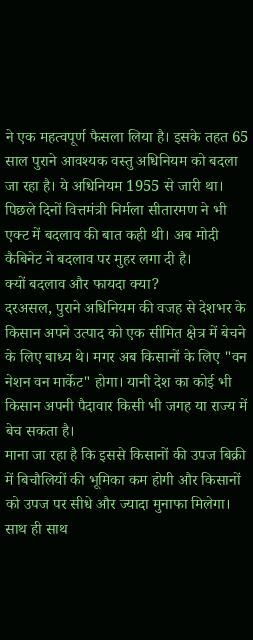ने एक महत्वपूर्ण फैसला लिया है। इसके तहत 65 साल पुराने आवश्यक वस्तु अधिनियम को बदला जा रहा है। ये अधिनियम 1955 से जारी था। पिछले दिनों वित्तमंत्री निर्मला सीतारमण ने भी एक्ट में बदलाव की बात कही थी। अब मोदी कैबिनेट ने बदलाव पर मुहर लगा दी है।
क्यों बदलाव और फायदा क्या?
दरअसल, पुराने अधिनियम की वजह से देशभर के किसान अपने उत्पाद को एक सीमित क्षेत्र में बेचने के लिए बाध्य थे। मगर अब किसानों के लिए "वन नेशन वन मार्केट" होगा। यानी देश का कोई भी किसान अपनी पैदावार किसी भी जगह या राज्य में बेच सकता है।
माना जा रहा है कि इससे किसानों की उपज बिक्री में बिचौलियों की भूमिका कम होगी और किसानों को उपज पर सीधे और ज्यादा मुनाफा मिलेगा। साथ ही साथ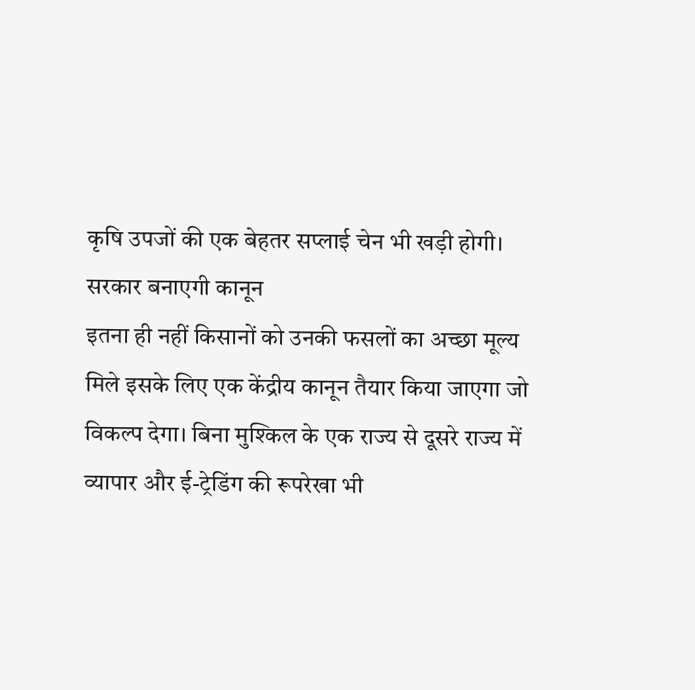कृषि उपजों की एक बेहतर सप्लाई चेन भी खड़ी होगी।
सरकार बनाएगी कानून
इतना ही नहीं किसानों को उनकी फसलों का अच्छा मूल्य मिले इसके लिए एक केंद्रीय कानून तैयार किया जाएगा जो विकल्प देगा। बिना मुश्किल के एक राज्य से दूसरे राज्य में व्यापार और ई-ट्रेडिंग की रूपरेखा भी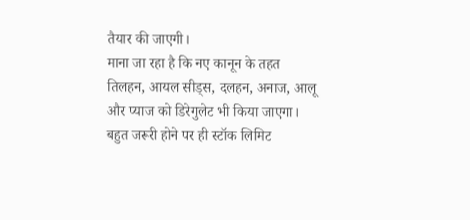तैयार की जाएगी।
माना जा रहा है कि नए कानून के तहत तिलहन, आयल सीड्स, दलहन, अनाज, आलू और प्याज को डिरेगुलेट भी किया जाएगा। बहुत जरूरी होने पर ही स्टॉक लिमिट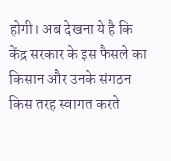होगी। अब देखना ये है कि केंद्र सरकार के इस फैसले का किसान और उनके संगठन किस तरह स्वागत करते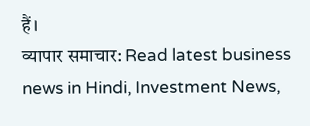हैं।
व्यापार समाचार: Read latest business news in Hindi, Investment News,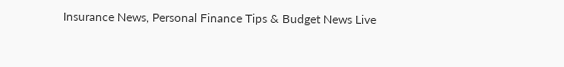Insurance News, Personal Finance Tips & Budget News Live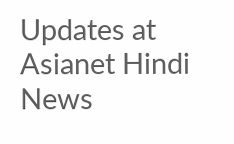Updates at Asianet Hindi News